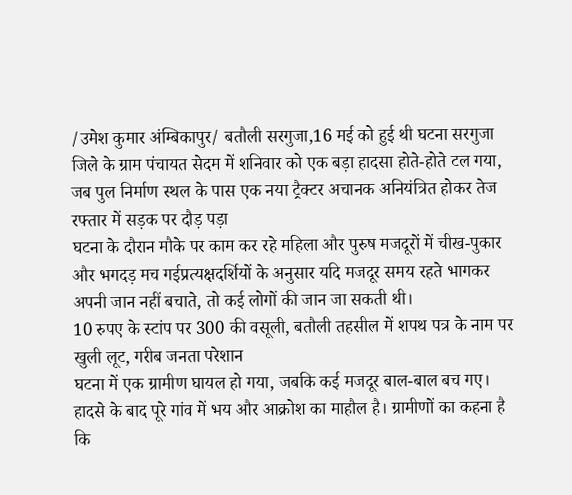/उमेश कुमार अंम्बिकापुर/ बतौली सरगुजा,16 मई को हुई थी घटना सरगुजा जिले के ग्राम पंचायत सेदम में शनिवार को एक बड़ा हादसा होते-होते टल गया, जब पुल निर्माण स्थल के पास एक नया ट्रैक्टर अचानक अनियंत्रित होकर तेज रफ्तार में सड़क पर दौड़ पड़ा
घटना के दौरान मौके पर काम कर रहे महिला और पुरुष मजदूरों में चीख-पुकार और भगदड़ मच गईप्रत्यक्षदर्शियों के अनुसार यदि मजदूर समय रहते भागकर अपनी जान नहीं बचाते, तो कई लोगों की जान जा सकती थी।
10 रुपए के स्टांप पर 300 की वसूली, बतौली तहसील में शपथ पत्र के नाम पर खुली लूट, गरीब जनता परेशान
घटना में एक ग्रामीण घायल हो गया, जबकि कई मजदूर बाल-बाल बच गए। हादसे के बाद पूरे गांव में भय और आक्रोश का माहौल है। ग्रामीणों का कहना है कि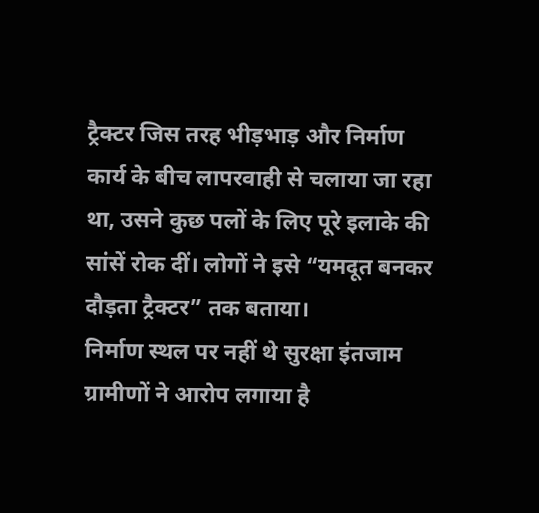ट्रैक्टर जिस तरह भीड़भाड़ और निर्माण कार्य के बीच लापरवाही से चलाया जा रहा था, उसने कुछ पलों के लिए पूरे इलाके की सांसें रोक दीं। लोगों ने इसे “यमदूत बनकर दौड़ता ट्रैक्टर” तक बताया।
निर्माण स्थल पर नहीं थे सुरक्षा इंतजाम
ग्रामीणों ने आरोप लगाया है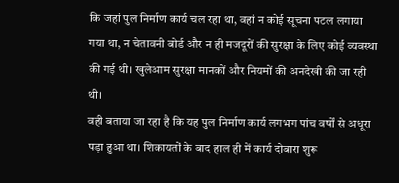कि जहां पुल निर्माण कार्य चल रहा था, वहां न कोई सूचना पटल लगाया गया था, न चेतावनी बोर्ड और न ही मजदूरों की सुरक्षा के लिए कोई व्यवस्था की गई थी। खुलेआम सुरक्षा मानकों और नियमों की अनदेखी की जा रही थी।
वही बताया जा रहा है कि यह पुल निर्माण कार्य लगभग पांच वर्षों से अधूरा पड़ा हुआ था। शिकायतों के बाद हाल ही में कार्य दोबारा शुरू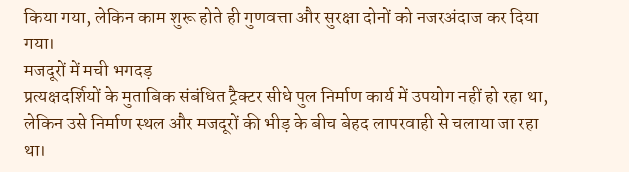किया गया, लेकिन काम शुरू होते ही गुणवत्ता और सुरक्षा दोनों को नजरअंदाज कर दिया गया।
मजदूरों में मची भगदड़
प्रत्यक्षदर्शियों के मुताबिक संबंधित ट्रैक्टर सीधे पुल निर्माण कार्य में उपयोग नहीं हो रहा था, लेकिन उसे निर्माण स्थल और मजदूरों की भीड़ के बीच बेहद लापरवाही से चलाया जा रहा था।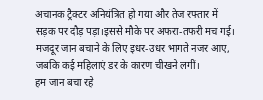अचानक ट्रैक्टर अनियंत्रित हो गया और तेज रफ्तार में सड़क पर दौड़ पड़ा।इससे मौके पर अफरा-तफरी मच गई। मजदूर जान बचाने के लिए इधर-उधर भागते नजर आए, जबकि कई महिलाएं डर के कारण चीखने लगीं।
हम जान बचा रहे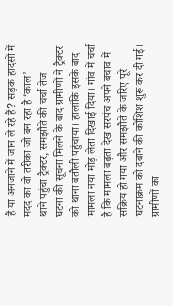हैं या अनजाने में जान ले रहे हैं? सड़क हादसों में मदद का वो तरीका जो बन रहा है ‘काल’
थाने पहुंचा ट्रैक्टर, समझौते की चर्चा तेज
घटना की सूचना मिलने के बाद ग्रामीणों ने ट्रैक्टर को थाना बतौली पहुंचाया। हालांकि इसके बाद मामला नया मोड़ लेता दिखाई दिया। गांव में चर्चा है कि मामला बढ़ता देख सरपंच अपने बचाव में सक्रिय हो गया और समझौते के जरिए पूरे घटनाक्रम को दबाने की कोशिश शुरू कर दी गई।
ग्रामीणों का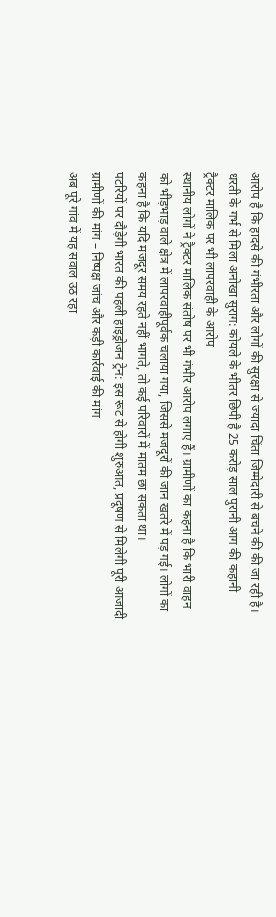आरोप है कि हादसे की गंभीरता और लोगों की सुरक्षा से ज्यादा चिंता जिम्मेदारी से बचने की की जा रही है।
धरती के गर्भ से मिला अनोखा सुराग: कोयले के भीतर छिपी है 25 करोड़ साल पुरानी आग की कहानी
ट्रैक्टर मालिक पर भी लापरवाही के आरोप
स्थानीय लोगों ने ट्रैक्टर मालिक संतोष पर भी गंभीर आरोप लगाए हैं। ग्रामीणों का कहना है कि भारी वाहन को भीड़भाड़ वाले क्षेत्र में लापरवाहीपूर्वक चलाया गया, जिससे मजदूरों की जान खतरे में पड़ गई। लोगों का कहना है कि यदि मजदूर समय रहते नहीं भागते, तो कई परिवारों में मातम छा सकता था।
पटरियों पर दौड़ेगी भारत की पहली हाइड्रोजन ट्रेन: इस रूट से होगी शुरुआत, प्रदूषण से मिलेगी पूरी आजादी
ग्रामीणों की मांग – निष्पक्ष जांच और कड़ी कार्रवाई की मांग
अब पूरे गांव में यह सवाल उठ रहा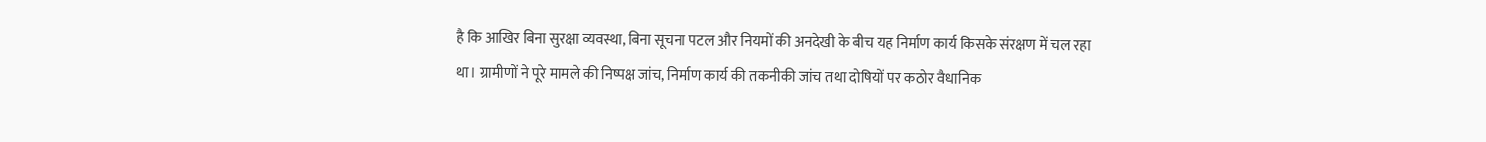है कि आखिर बिना सुरक्षा व्यवस्था, बिना सूचना पटल और नियमों की अनदेखी के बीच यह निर्माण कार्य किसके संरक्षण में चल रहा था। ग्रामीणों ने पूरे मामले की निष्पक्ष जांच, निर्माण कार्य की तकनीकी जांच तथा दोषियों पर कठोर वैधानिक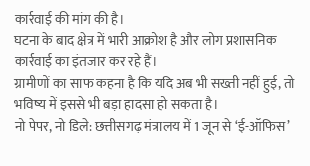कार्रवाई की मांग की है।
घटना के बाद क्षेत्र में भारी आक्रोश है और लोग प्रशासनिक कार्रवाई का इंतजार कर रहे हैं।
ग्रामीणों का साफ कहना है कि यदि अब भी सख्ती नहीं हुई, तो भविष्य में इससे भी बड़ा हादसा हो सकता है।
नो पेपर, नो डिले: छत्तीसगढ़ मंत्रालय में 1 जून से ‘ई-ऑफिस’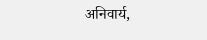अनिवार्य,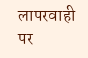लापरवाही पर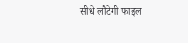सीधे लौटेगी फाइल